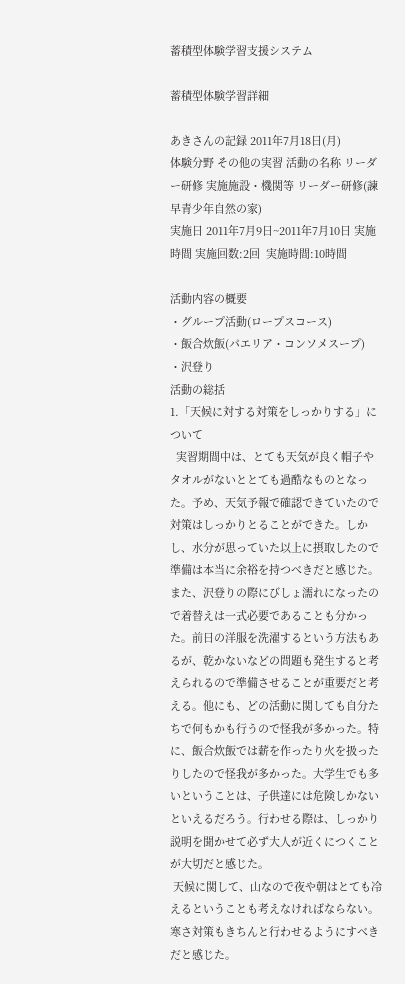蓄積型体験学習支援システム

蓄積型体験学習詳細

あきさんの記録 2011年7月18日(月)
体験分野 その他の実習 活動の名称 リーダー研修 実施施設・機関等 リーダー研修(諫早青少年自然の家)
実施日 2011年7月9日~2011年7月10日 実施時間 実施回数:2回  実施時間:10時間

活動内容の概要
・グループ活動(ロープスコース)
・飯合炊飯(パエリア・コンソメスープ)
・沢登り
活動の総括
1.「天候に対する対策をしっかりする」について
  実習期間中は、とても天気が良く帽子やタオルがないととても過酷なものとなった。予め、天気予報で確認できていたので対策はしっかりとることができた。しかし、水分が思っていた以上に摂取したので準備は本当に余裕を持つべきだと感じた。また、沢登りの際にびしょ濡れになったので着替えは一式必要であることも分かった。前日の洋服を洗濯するという方法もあるが、乾かないなどの問題も発生すると考えられるので準備させることが重要だと考える。他にも、どの活動に関しても自分たちで何もかも行うので怪我が多かった。特に、飯合炊飯では薪を作ったり火を扱ったりしたので怪我が多かった。大学生でも多いということは、子供達には危険しかないといえるだろう。行わせる際は、しっかり説明を聞かせて必ず大人が近くにつくことが大切だと感じた。
 天候に関して、山なので夜や朝はとても冷えるということも考えなければならない。寒さ対策もきちんと行わせるようにすべきだと感じた。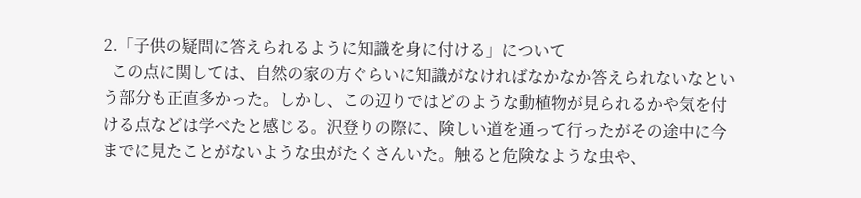2.「子供の疑問に答えられるように知識を身に付ける」について
  この点に関しては、自然の家の方ぐらいに知識がなければなかなか答えられないなという部分も正直多かった。しかし、この辺りではどのような動植物が見られるかや気を付ける点などは学べたと感じる。沢登りの際に、険しい道を通って行ったがその途中に今までに見たことがないような虫がたくさんいた。触ると危険なような虫や、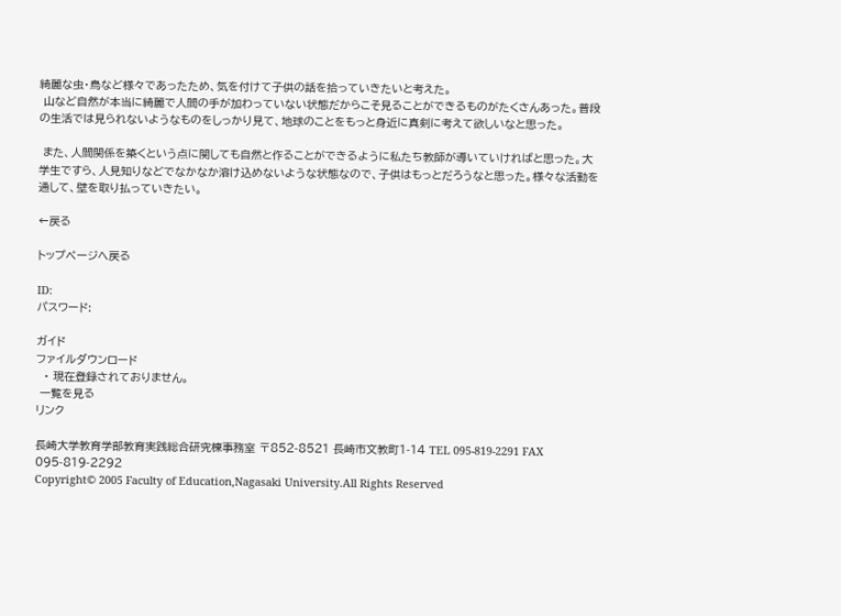綺麗な虫・鳥など様々であったため、気を付けて子供の話を拾っていきたいと考えた。
 山など自然が本当に綺麗で人間の手が加わっていない状態だからこそ見ることができるものがたくさんあった。普段の生活では見られないようなものをしっかり見て、地球のことをもっと身近に真剣に考えて欲しいなと思った。

 また、人間関係を築くという点に関しても自然と作ることができるように私たち教師が導いていければと思った。大学生ですら、人見知りなどでなかなか溶け込めないような状態なので、子供はもっとだろうなと思った。様々な活動を通して、壁を取り払っていきたい。

←戻る

トップページへ戻る

ID:
パスワード:

ガイド
ファイルダウンロード
  • 現在登録されておりません。
 一覧を見る
リンク

長崎大学教育学部教育実践総合研究棟事務室 〒852-8521 長崎市文教町1-14 TEL 095-819-2291 FAX 095-819-2292
Copyright© 2005 Faculty of Education,Nagasaki University.All Rights Reserved